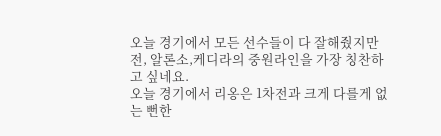오늘 경기에서 모든 선수들이 다 잘해줬지만
전, 알론소,케디라의 중원라인을 가장 칭찬하고 싶네요.
오늘 경기에서 리옹은 1차전과 크게 다를게 없는 뻔한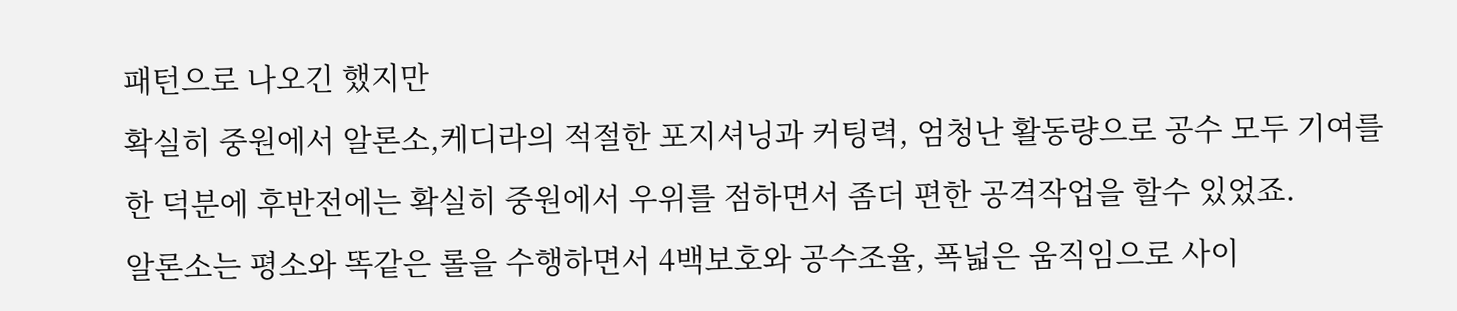패턴으로 나오긴 했지만
확실히 중원에서 알론소,케디라의 적절한 포지셔닝과 커팅력, 엄청난 활동량으로 공수 모두 기여를 한 덕분에 후반전에는 확실히 중원에서 우위를 점하면서 좀더 편한 공격작업을 할수 있었죠.
알론소는 평소와 똑같은 롤을 수행하면서 4백보호와 공수조율, 폭넓은 움직임으로 사이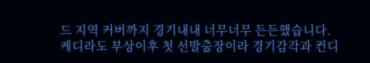드 지역 커버까지 경기내내 너무너무 든든했습니다.
케디라도 부상이후 첫 선발출장이라 경기감각과 컨디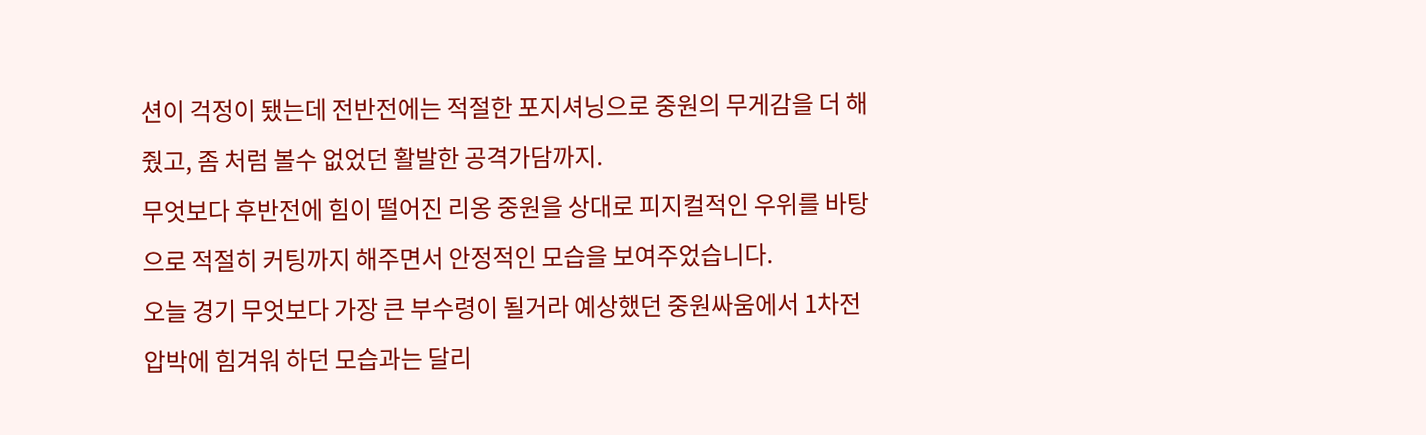션이 걱정이 됐는데 전반전에는 적절한 포지셔닝으로 중원의 무게감을 더 해줬고, 좀 처럼 볼수 없었던 활발한 공격가담까지.
무엇보다 후반전에 힘이 떨어진 리옹 중원을 상대로 피지컬적인 우위를 바탕으로 적절히 커팅까지 해주면서 안정적인 모습을 보여주었습니다.
오늘 경기 무엇보다 가장 큰 부수령이 될거라 예상했던 중원싸움에서 1차전 압박에 힘겨워 하던 모습과는 달리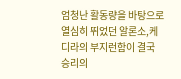엄청난 활동량을 바탕으로 열심히 뛰었던 알론소,케디라의 부지런함이 결국 승리의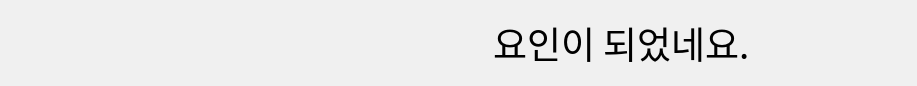요인이 되었네요.